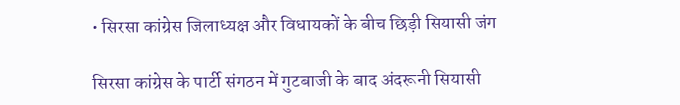• सिरसा कांग्रेस जिलाध्यक्ष और विधायकों के बीच छिड़ी सियासी जंग

सिरसा कांग्रेस के पार्टी संगठन में गुटबाजी के बाद अंदरूनी सियासी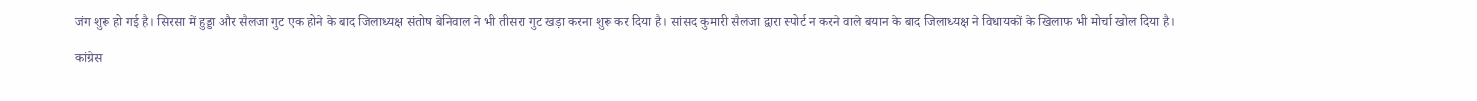जंग शुरू हो गई है। सिरसा में हुड्डा और सैलजा गुट एक होने के बाद जिलाध्यक्ष संतोष बेनिवाल ने भी तीसरा गुट खड़ा करना शुरू कर दिया है। सांसद कुमारी सैलजा द्वारा स्पोर्ट न करने वाले बयान के बाद जिलाध्यक्ष ने विधायकों के खिलाफ भी मोर्चा खोल दिया है।

कांग्रेस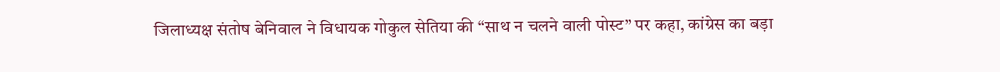जिलाध्यक्ष संतोष बेनिवाल ने विधायक गोकुल सेतिया की “साथ न चलने वाली पोस्ट” पर कहा, कांग्रेस का बड़ा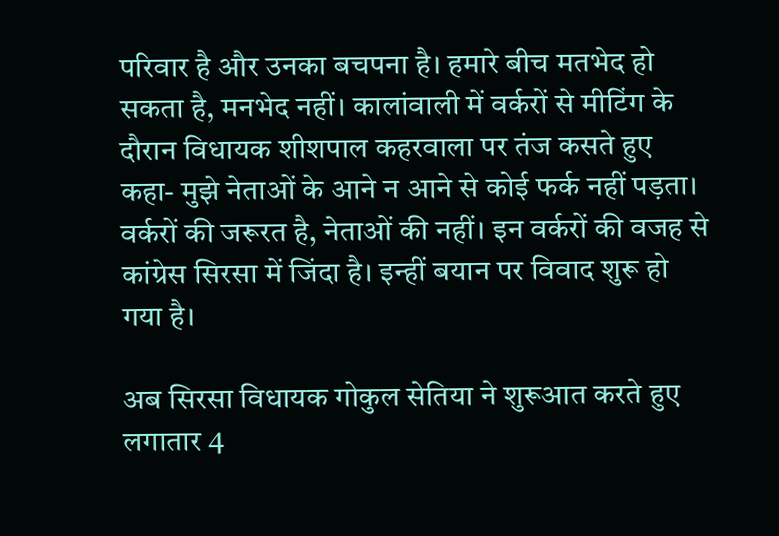परिवार है और उनका बचपना है। हमारे बीच मतभेद हो सकता है, मनभेद नहीं। कालांवाली में वर्करों से मीटिंग के दौरान विधायक शीशपाल कहरवाला पर तंज कसते हुए कहा- मुझे नेताओं के आने न आने से कोई फर्क नहीं पड़ता। वर्करों की जरूरत है, नेताओं की नहीं। इन वर्करों की वजह से कांग्रेस सिरसा में जिंदा है। इन्हीं बयान पर विवाद शुरू हो गया है।

अब सिरसा विधायक गोकुल सेतिया ने शुरूआत करते हुए लगातार 4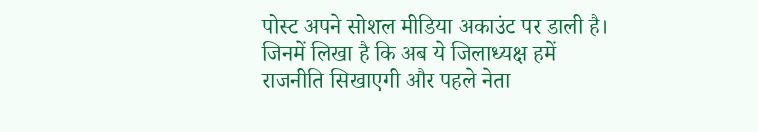पोस्ट अपने सोशल मीडिया अकाउंट पर डाली है। जिनमें लिखा है कि अब ये जिलाध्यक्ष हमें राजनीति सिखाएगी और पहले नेता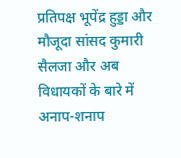प्रतिपक्ष भूपेंद्र हुड्डा और मौजूदा सांसद कुमारी सैलजा और अब विधायकों के बारे में अनाप-शनाप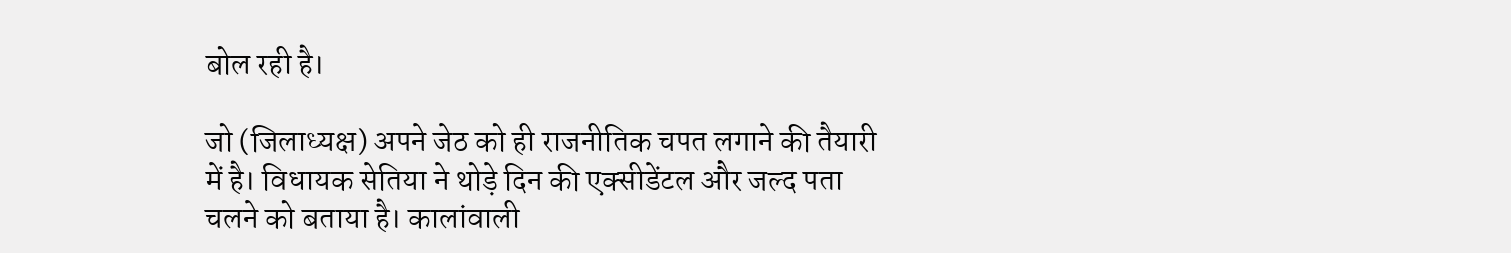बोल रही है।

जो (जिलाध्यक्ष) अपने जेठ को ही राजनीतिक चपत लगाने की तैयारी में है। विधायक सेतिया ने थोड़े दिन की एक्सीडेंटल और जल्द पता चलने को बताया है। कालांवाली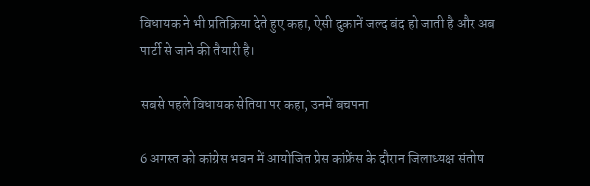विधायक ने भी प्रतिक्रिया देते हुए कहा, ऐसी दुकानें जल्द बंद हो जाती है और अब पार्टी से जाने की तैयारी है।

सबसे पहले विधायक सेतिया पर कहा, उनमें बचपना

6 अगस्त को कांग्रेस भवन में आयोजित प्रेस कांफ्रेंस के दौरान जिलाध्यक्ष संतोष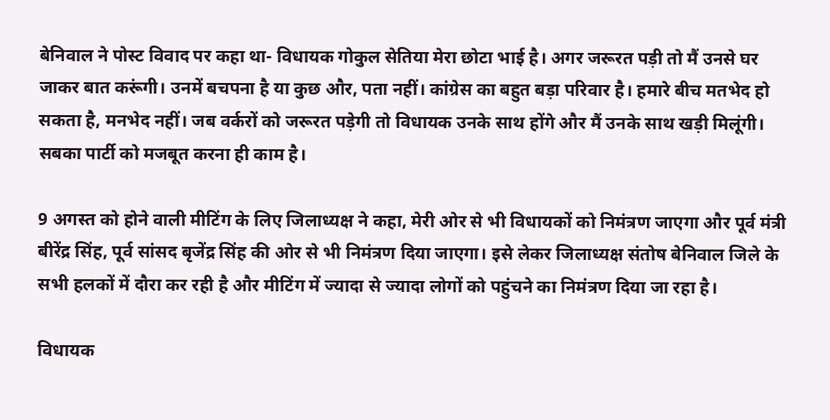बेनिवाल ने पोस्ट विवाद पर कहा था- विधायक गोकुल सेतिया मेरा छोटा भाई है। अगर जरूरत पड़ी तो मैं उनसे घर जाकर बात करूंगी। उनमें बचपना है या कुछ और, पता नहीं। कांग्रेस का बहुत बड़ा परिवार है। हमारे बीच मतभेद हो सकता है, मनभेद नहीं। जब वर्करों को जरूरत पड़ेगी तो विधायक उनके साथ होंगे और मैं उनके साथ खड़ी मिलूंगी। सबका पार्टी को मजबूत करना ही काम है।

9 अगस्त को होने वाली मीटिंग के लिए जिलाध्यक्ष ने कहा, मेरी ओर से भी विधायकों को निमंत्रण जाएगा और पूर्व मंत्री बीरेंद्र सिंह, पूर्व सांसद बृजेंद्र सिंह की ओर से भी निमंत्रण दिया जाएगा। इसे लेकर जिलाध्यक्ष संतोष बेनिवाल जिले के सभी हलकों में दौरा कर रही है और मीटिंग में ज्यादा से ज्यादा लोगों को पहुंचने का निमंत्रण दिया जा रहा है।

विधायक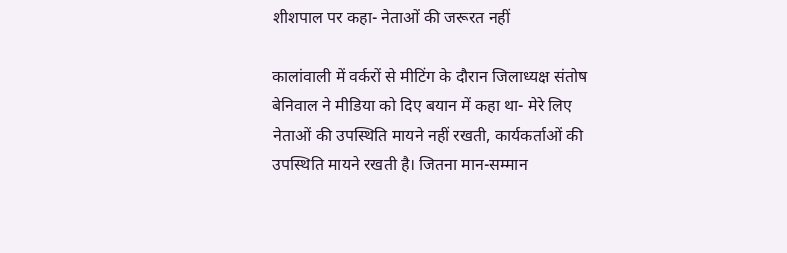शीशपाल पर कहा- नेताओं की जरूरत नहीं

कालांवाली में वर्करों से मीटिंग के दौरान जिलाध्यक्ष संतोष बेनिवाल ने मीडिया को दिए बयान में कहा था- मेरे लिए नेताओं की उपस्थिति मायने नहीं रखती, कार्यकर्ताओं की उपस्थिति मायने रखती है। जितना मान-सम्मान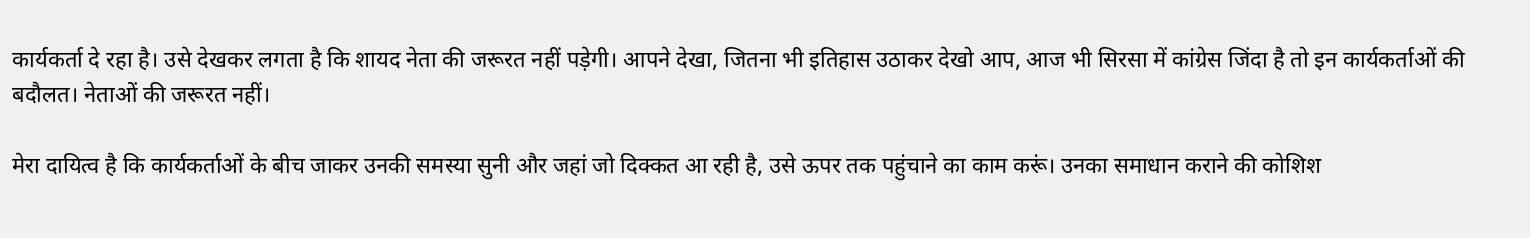कार्यकर्ता दे रहा है। उसे देखकर लगता है कि शायद नेता की जरूरत नहीं पड़ेगी। आपने देखा, जितना भी इतिहास उठाकर देखो आप, आज भी सिरसा में कांग्रेस जिंदा है तो इन कार्यकर्ताओं की बदौलत। नेताओं की जरूरत नहीं।

मेरा दायित्व है कि कार्यकर्ताओं के बीच जाकर उनकी समस्या सुनी और जहां जो दिक्कत आ रही है, उसे ऊपर तक पहुंचाने का काम करूं। उनका समाधान कराने की कोशिश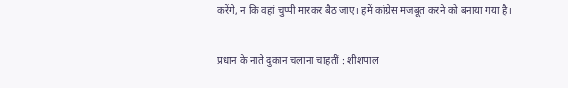करेंगे, न कि वहां चुप्पी मारकर बैठ जाए। हमें कांग्रेस मजबूत करने को बनाया गया है।

प्रधान के नाते दुकान चलाना चाहतीं : शीशपाल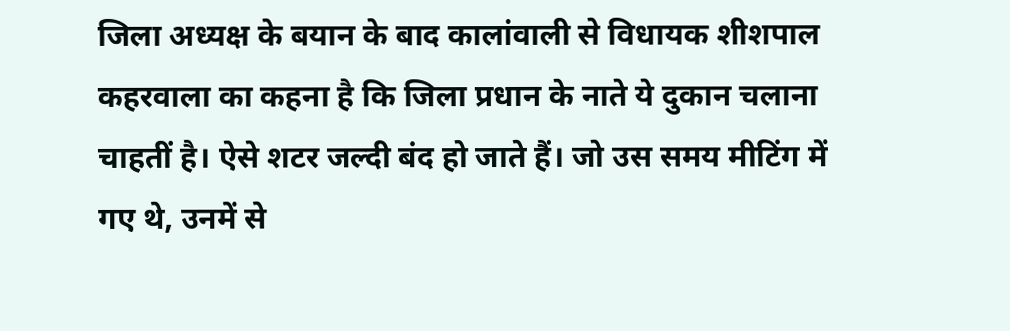जिला अध्यक्ष के बयान के बाद कालांवाली से विधायक शीशपाल कहरवाला का कहना है कि जिला प्रधान के नाते ये दुकान चलाना चाहतीं है। ऐसे शटर जल्दी बंद हो जाते हैं। जो उस समय मीटिंग में गए थे, उनमें से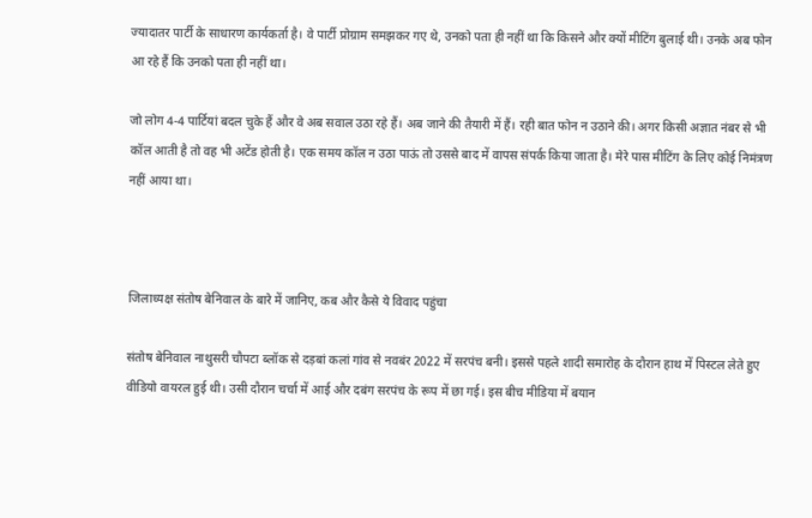ज्यादातर पार्टी के साधारण कार्यकर्ता है। वे पार्टी प्रोग्राम समझकर गए थे, उनको पता ही नहीं था कि किसने और क्यों मीटिंग बुलाई थी। उनके अब फोन आ रहे हैं कि उनको पता ही नहीं था।

जो लोग 4-4 पार्टियां बदल चुके हैं और वे अब सवाल उठा रहे हैं। अब जाने की तैयारी में हैं। रही बात फोन न उठाने की। अगर किसी अज्ञात नंबर से भी कॉल आती है तो वह भी अटेंड होती है। एक समय कॉल न उठा पाऊं तो उससे बाद में वापस संपर्क किया जाता है। मेरे पास मीटिंग के लिए कोई निमंत्रण नहीं आया था।



जिलाध्यक्ष संतोष बेनिवाल के बारे में जानिए, कब और कैसे ये विवाद पहुंचा

संतोष बेनिवाल नाथुसरी चौपटा ब्लॉक से दड़बां कलां गांव से नवबंर 2022 में सरपंच बनी। इससे पहले शादी समारोह के दौरान हाथ में पिस्टल लेते हुए वीडियो वायरल हुई थी। उसी दौरान चर्चा में आई और दबंग सरपंच के रूप में छा गई। इस बीच मीडिया में बयान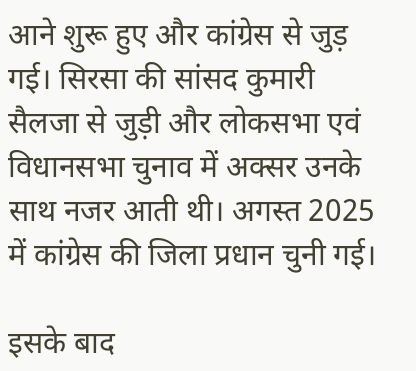आने शुरू हुए और कांग्रेस से जुड़ गई। सिरसा की सांसद कुमारी सैलजा से जुड़ी और लोकसभा एवं विधानसभा चुनाव में अक्सर उनके साथ नजर आती थी। अगस्त 2025 में कांग्रेस की जिला प्रधान चुनी गई।

इसके बाद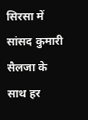सिरसा में सांसद कुमारी सैलजा के साथ हर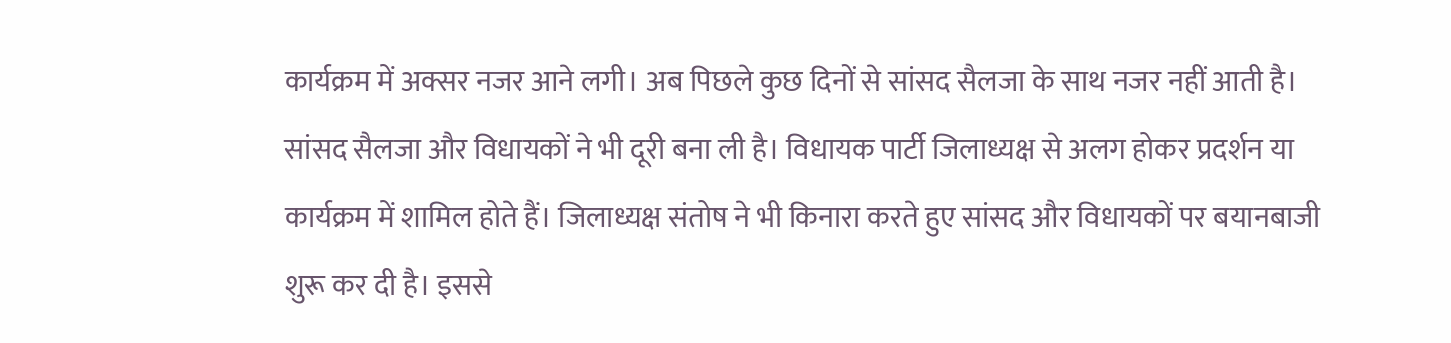कार्यक्रम में अक्सर नजर आने लगी। अब पिछले कुछ दिनों से सांसद सैलजा के साथ नजर नहीं आती है। सांसद सैलजा और विधायकों ने भी दूरी बना ली है। विधायक पार्टी जिलाध्यक्ष से अलग होकर प्रदर्शन या कार्यक्रम में शामिल होते हैं। जिलाध्यक्ष संतोष ने भी किनारा करते हुए सांसद और विधायकों पर बयानबाजी शुरू कर दी है। इससे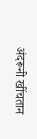अंदरूनी खींचतान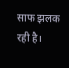साफ झलक रही है।